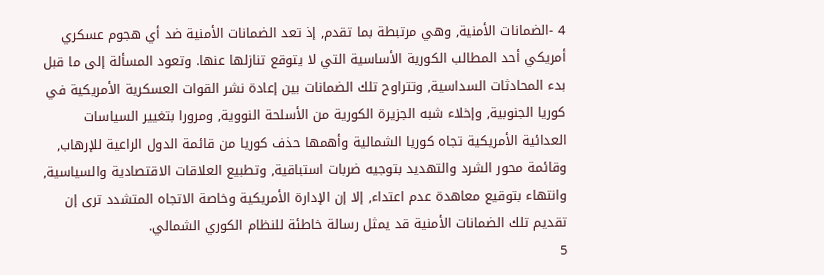4 -الضمانات الأمنية, وهي مرتبطة بما تقدم, إذ تعد الضمانات الأمنية ضد أي هجوم عسكري أمريكي أحد المطالب الكورية الأساسية التي لا يتوقع تنازلها عنها. وتعود المسألة إلى ما قبل بدء المحادثات السداسية, وتتراوح تلك الضمانات بين إعادة نشر القوات العسكرية الأمريكية في كوريا الجنوبية, وإخلاء شبه الجزيرة الكورية من الأسلحة النووية, ومرورا بتغيير السياسات العدائية الأمريكية تجاه كوريا الشمالية وأهمها حذف کوريا من قائمة الدول الراعية للإرهاب, وقائمة محور الشرد والتهديد بتوجيه ضربات استباقية, وتطبيع العلاقات الاقتصادية والسياسية, وانتهاء بتوقيع معاهدة عدم اعتداء, إلا إن الإدارة الأمريكية وخاصة الاتجاه المتشدد ترى إن تقديم تلك الضمانات الأمنية قد يمثل رسالة خاطئة للنظام الكوري الشمالي.
5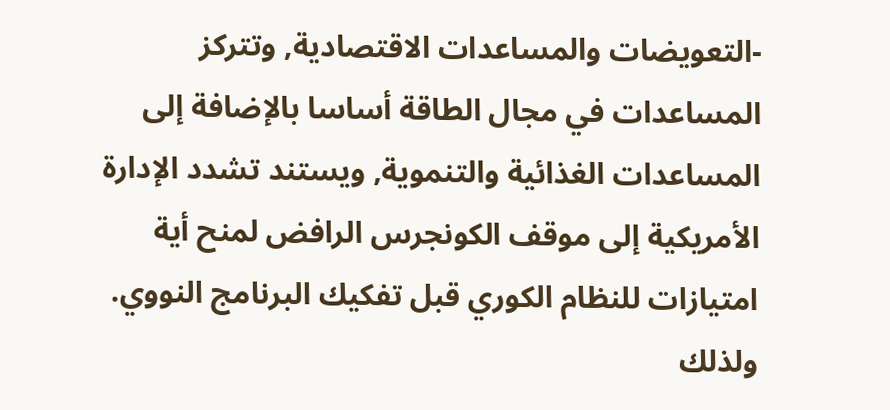-التعويضات والمساعدات الاقتصادية, وتتركز المساعدات في مجال الطاقة أساسا بالإضافة إلى المساعدات الغذائية والتنموية, ويستند تشدد الإدارة الأمريكية إلى موقف الكونجرس الرافض لمنح أية امتيازات للنظام الكوري قبل تفكيك البرنامج النووي. ولذلك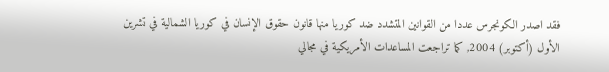فقد اصدر الكونجرس عددا من القوانين المتشدد ضد كوريا منها قانون حقوق الإنسان في كوريا الشمالية في تشرين الأول (أكتوبر) 2004, كما تراجعت المساعدات الأمريكية في مجالي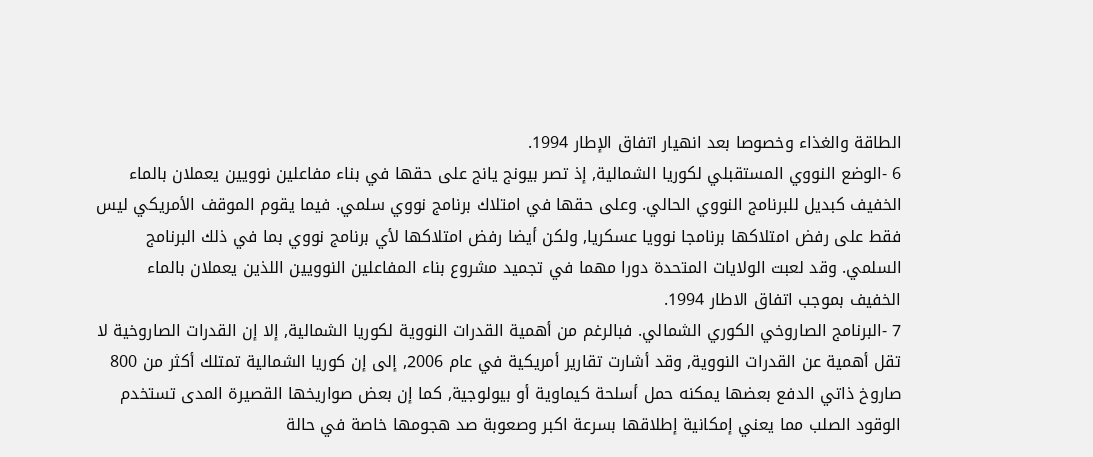الطاقة والغذاء وخصوصا بعد انهيار اتفاق الإطار 1994.
6 -الوضع النووي المستقبلي لكوريا الشمالية, إذ تصر بيونج يانج على حقها في بناء مفاعلين نوويين يعملان بالماء الخفيف كبديل للبرنامج النووي الحالي. وعلى حقها في امتلاك برنامج نووي سلمي. فيما يقوم الموقف الأمريكي ليس فقط على رفض امتلاكها برنامجا نوويا عسکريا, ولكن أيضا رفض امتلاكها لأي برنامج نووي بما في ذلك البرنامج السلمي. وقد لعبت الولايات المتحدة دورا مهما في تجميد مشروع بناء المفاعلين النوويين اللذين يعملان بالماء الخفيف بموجب اتفاق الاطار 1994.
7 -البرنامج الصاروخي الكوري الشمالي. فبالرغم من أهمية القدرات النووية لكوريا الشمالية, إلا إن القدرات الصاروخية لا تقل أهمية عن القدرات النووية, وقد أشارت تقارير أمريكية في عام 2006, إلى إن كوريا الشمالية تمتلك أكثر من 800 صاروخ ذاتي الدفع بعضها يمكنه حمل أسلحة كيماوية أو بيولوجية, كما إن بعض صواريخها القصيرة المدى تستخدم الوقود الصلب مما يعني إمكانية إطلاقها بسرعة اكبر وصعوبة صد هجومها خاصة في حالة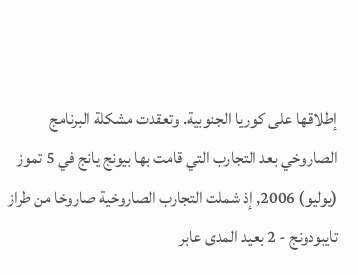إطلاقها على كوريا الجنوبية. وتعقدت مشكلة البرنامج الصاروخي بعد التجارب التي قامت بها بيونج يانج في 5 تموز (يوليو) 2006, إذ شملت التجارب الصاروخية صاروخا من طراز تايبودونج - 2 بعيد المدى عابر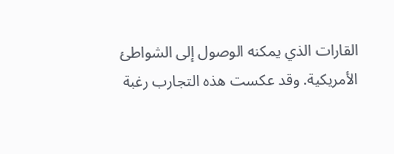القارات الذي يمكنه الوصول إلى الشواطئ الأمريكية. وقد عكست هذه التجارب رغبة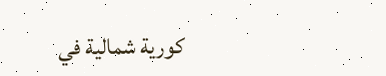كورية شمالية في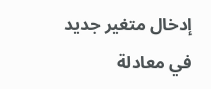إدخال متغير جديد في معادلة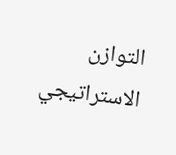التوازن الاستراتيجي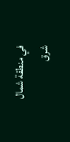في منطقة شمال شرق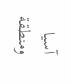آسيا ومنطقة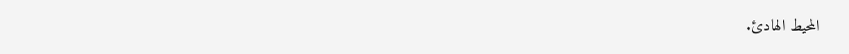المحيط الهادئ.